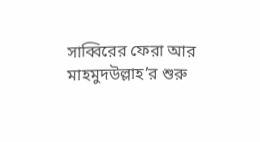সাব্বিরের ফেরা আর মাহমুদউল্লাহ’র শুরু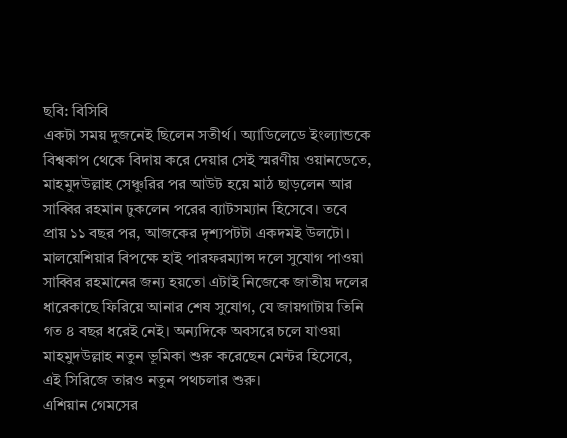ছবি: বিসিবি
একটা সময় দুজনেই ছিলেন সতীর্থ। অ্যাডিলেডে ইংল্যান্ডকে বিশ্বকাপ থেকে বিদায় করে দেয়ার সেই স্মরণীয় ওয়ানডেতে, মাহমুদউল্লাহ সেঞ্চুরির পর আউট হয়ে মাঠ ছাড়লেন আর সাব্বির রহমান ঢুকলেন পরের ব্যাটসম্যান হিসেবে। তবে প্রায় ১১ বছর পর, আজকের দৃশ্যপটটা একদমই উলটো। মালয়েশিয়ার বিপক্ষে হাই পারফরম্যান্স দলে সুযোগ পাওয়া সাব্বির রহমানের জন্য হয়তো এটাই নিজেকে জাতীয় দলের ধারেকাছে ফিরিয়ে আনার শেষ সুযোগ, যে জায়গাটায় তিনি গত ৪ বছর ধরেই নেই। অন্যদিকে অবসরে চলে যাওয়া মাহমুদউল্লাহ নতুন ভূমিকা শুরু করেছেন মেন্টর হিসেবে, এই সিরিজে তারও নতুন পথচলার শুরু।
এশিয়ান গেমসের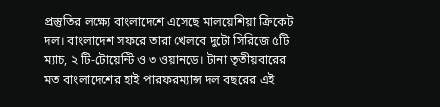প্রস্তুতির লক্ষ্যে বাংলাদেশে এসেছে মালয়েশিয়া ক্রিকেট দল। বাংলাদেশ সফরে তারা খেলবে দুটো সিরিজে ৫টি ম্যাচ, ২ টি-টোয়েন্টি ও ৩ ওয়ানডে। টানা তৃতীয়বারের মত বাংলাদেশের হাই পারফরম্যান্স দল বছরের এই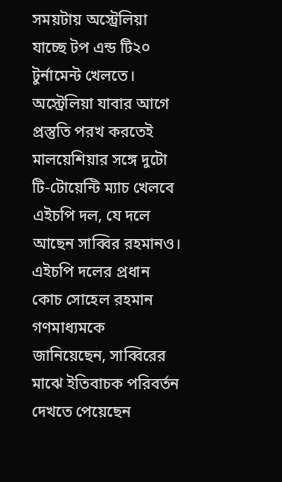সময়টায় অস্ট্রেলিয়া যাচ্ছে টপ এন্ড টি২০ টুর্নামেন্ট খেলতে। অস্ট্রেলিয়া যাবার আগে প্রস্তুতি পরখ করতেই মালয়েশিয়ার সঙ্গে দুটো টি-টোয়েন্টি ম্যাচ খেলবে এইচপি দল, যে দলে আছেন সাব্বির রহমানও। এইচপি দলের প্রধান কোচ সোহেল রহমান গণমাধ্যমকে জানিয়েছেন, সাব্বিরের মাঝে ইতিবাচক পরিবর্তন দেখতে পেয়েছেন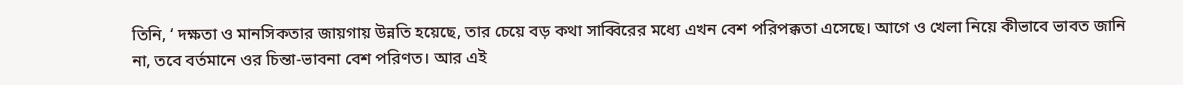তিনি, ‘ দক্ষতা ও মানসিকতার জায়গায় উন্নতি হয়েছে, তার চেয়ে বড় কথা সাব্বিরের মধ্যে এখন বেশ পরিপক্কতা এসেছে। আগে ও খেলা নিয়ে কীভাবে ভাবত জানি না, তবে বর্তমানে ওর চিন্তা-ভাবনা বেশ পরিণত। আর এই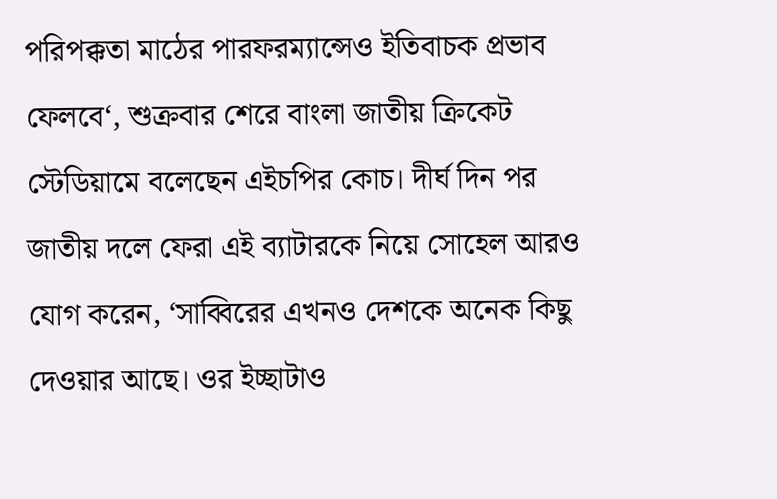পরিপক্কতা মাঠের পারফরম্যান্সেও ইতিবাচক প্রভাব ফেলবে‘, শুক্রবার শেরে বাংলা জাতীয় ক্রিকেট স্টেডিয়ামে বলেছেন এইচপির কোচ। দীর্ঘ দিন পর জাতীয় দলে ফেরা এই ব্যাটারকে নিয়ে সোহেল আরও যোগ করেন, ‘সাব্বিরের এখনও দেশকে অনেক কিছু দেওয়ার আছে। ওর ইচ্ছাটাও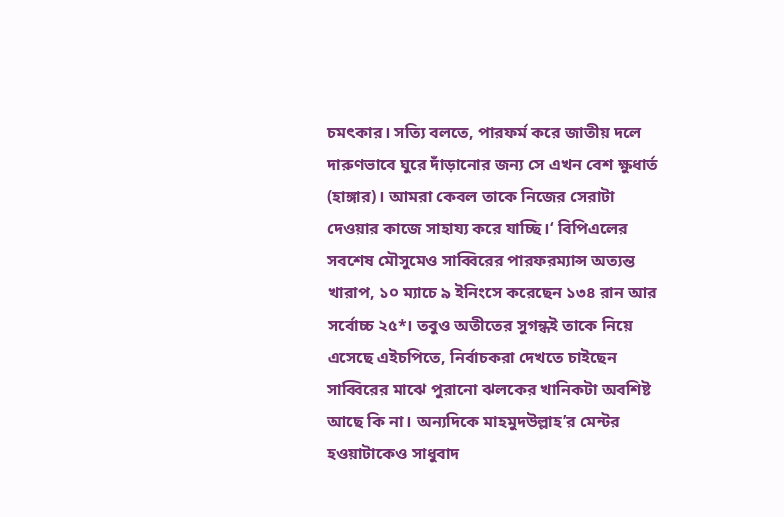চমৎকার। সত্যি বলতে, পারফর্ম করে জাতীয় দলে দারুণভাবে ঘুরে দাঁড়ানোর জন্য সে এখন বেশ ক্ষুধার্ত (হাঙ্গার)। আমরা কেবল তাকে নিজের সেরাটা দেওয়ার কাজে সাহায্য করে যাচ্ছি।‘ বিপিএলের সবশেষ মৌসুমেও সাব্বিরের পারফরম্যান্স অত্যন্ত খারাপ, ১০ ম্যাচে ৯ ইনিংসে করেছেন ১৩৪ রান আর সর্বোচ্চ ২৫*। তবুও অতীতের সুগন্ধই তাকে নিয়ে এসেছে এইচপিতে, নির্বাচকরা দেখতে চাইছেন সাব্বিরের মাঝে পুরানো ঝলকের খানিকটা অবশিষ্ট আছে কি না। অন্যদিকে মাহমুদউল্লাহ’র মেন্টর হওয়াটাকেও সাধুবাদ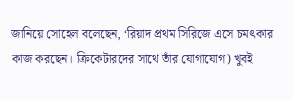জানিয়ে সোহেল বলেছেন, ‘রিয়াদ প্রথম সিরিজে এসে চমৎকার কাজ করছেন। ক্রিকেটারদের সাথে তাঁর যোগাযোগ) খুবই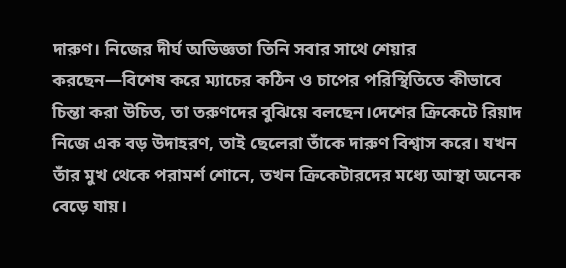দারুণ। নিজের দীর্ঘ অভিজ্ঞতা তিনি সবার সাথে শেয়ার করছেন—বিশেষ করে ম্যাচের কঠিন ও চাপের পরিস্থিতিতে কীভাবে চিন্তা করা উচিত, তা তরুণদের বুঝিয়ে বলছেন।দেশের ক্রিকেটে রিয়াদ নিজে এক বড় উদাহরণ, তাই ছেলেরা তাঁকে দারুণ বিশ্বাস করে। যখন তাঁর মুখ থেকে পরামর্শ শোনে, তখন ক্রিকেটারদের মধ্যে আস্থা অনেক বেড়ে যায়।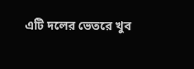এটি দলের ভেতরে খুব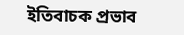ইতিবাচক প্রভাব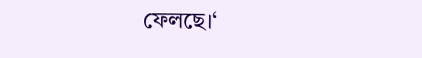ফেলছে।‘